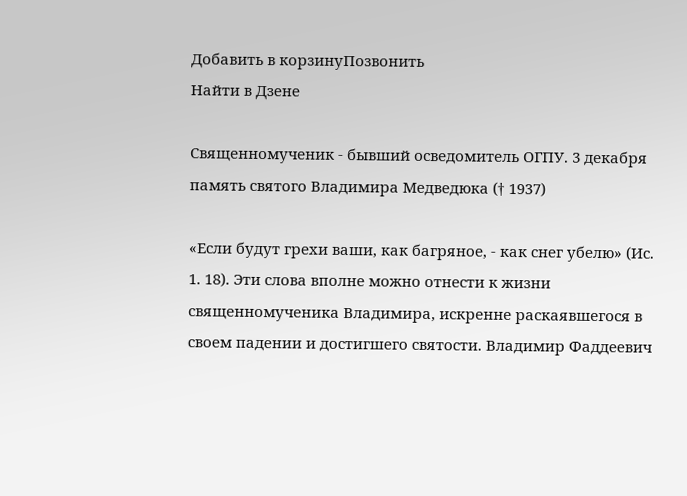Добавить в корзинуПозвонить
Найти в Дзене

Священномученик - бывший осведомитель ОГПУ. 3 декабря память святого Владимира Медведюка († 1937)

«Если будут грехи ваши, как багряное, - как снег убелю» (Ис. 1. 18). Эти слова вполне можно отнести к жизни священномученика Владимира, искренне раскаявшегося в своем падении и достигшего святости. Владимир Фаддеевич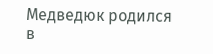Медведюк родился в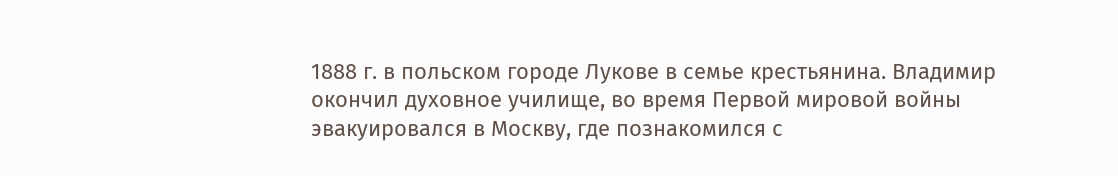1888 г. в польском городе Лукове в семье крестьянина. Владимир окончил духовное училище, во время Первой мировой войны эвакуировался в Москву, где познакомился с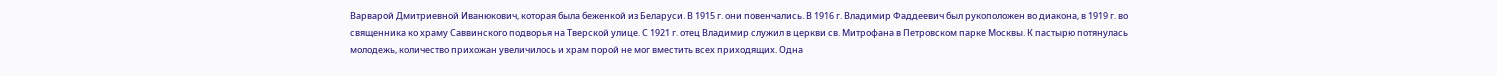Варварой Дмитриевной Иванюкович, которая была беженкой из Беларуси. В 1915 г. они повенчались. В 1916 г. Владимир Фаддеевич был рукоположен во диакона, в 1919 г. во священника ко храму Саввинского подворья на Тверской улице. С 1921 г. отец Владимир служил в церкви св. Митрофана в Петровском парке Москвы. К пастырю потянулась молодежь, количество прихожан увеличилось и храм порой не мог вместить всех приходящих. Одна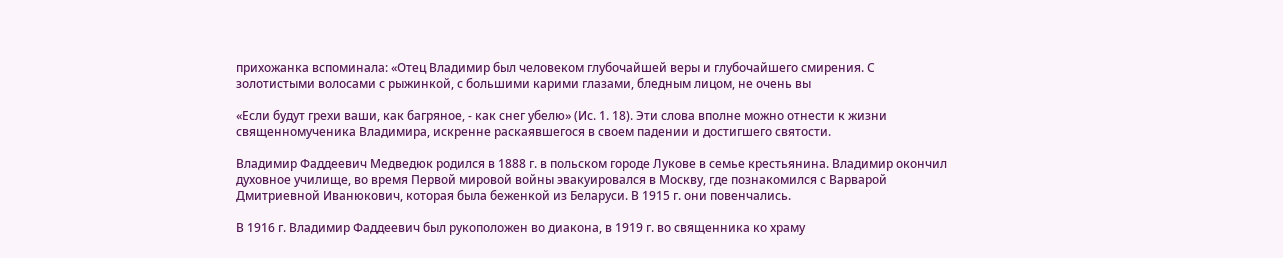прихожанка вспоминала: «Отец Владимир был человеком глубочайшей веры и глубочайшего смирения. С золотистыми волосами с рыжинкой, с большими карими глазами, бледным лицом, не очень вы

«Если будут грехи ваши, как багряное, - как снег убелю» (Ис. 1. 18). Эти слова вполне можно отнести к жизни священномученика Владимира, искренне раскаявшегося в своем падении и достигшего святости.

Владимир Фаддеевич Медведюк родился в 1888 г. в польском городе Лукове в семье крестьянина. Владимир окончил духовное училище, во время Первой мировой войны эвакуировался в Москву, где познакомился с Варварой Дмитриевной Иванюкович, которая была беженкой из Беларуси. В 1915 г. они повенчались.

В 1916 г. Владимир Фаддеевич был рукоположен во диакона, в 1919 г. во священника ко храму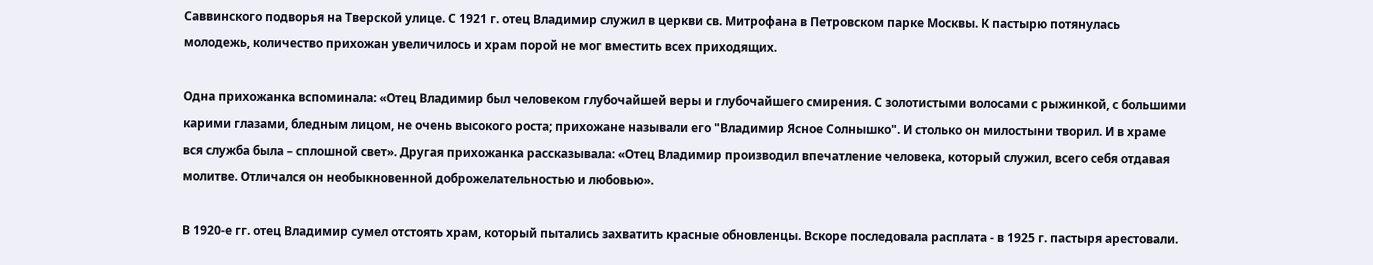Саввинского подворья на Тверской улице. С 1921 г. отец Владимир служил в церкви св. Митрофана в Петровском парке Москвы. К пастырю потянулась молодежь, количество прихожан увеличилось и храм порой не мог вместить всех приходящих.

Одна прихожанка вспоминала: «Отец Владимир был человеком глубочайшей веры и глубочайшего смирения. С золотистыми волосами с рыжинкой, с большими карими глазами, бледным лицом, не очень высокого роста; прихожане называли его "Владимир Ясное Солнышко". И столько он милостыни творил. И в храме вся служба была – сплошной свет». Другая прихожанка рассказывала: «Отец Владимир производил впечатление человека, который служил, всего себя отдавая молитве. Отличался он необыкновенной доброжелательностью и любовью».

В 1920-е гг. отец Владимир сумел отстоять храм, который пытались захватить красные обновленцы. Вскоре последовала расплата - в 1925 г. пастыря арестовали.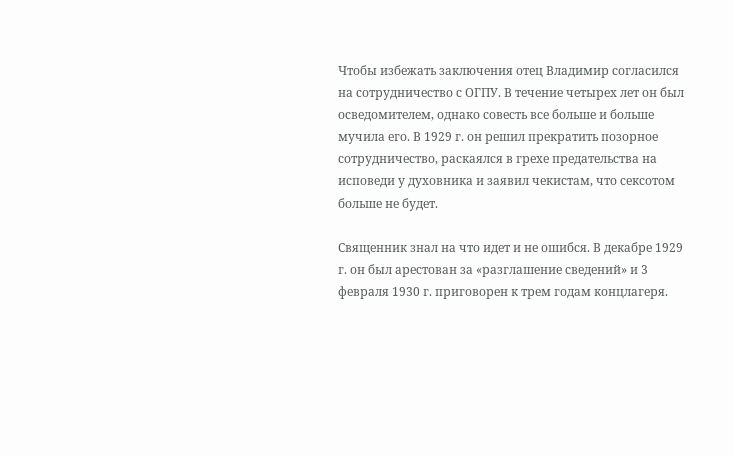Чтобы избежать заключения отец Владимир согласился на сотрудничество с ОГПУ. В течение четырех лет он был осведомителем, однако совесть все больше и больше мучила его. В 1929 г. он решил прекратить позорное сотрудничество, раскаялся в грехе предательства на исповеди у духовника и заявил чекистам, что сексотом больше не будет.

Священник знал на что идет и не ошибся. В декабре 1929 г. он был арестован за «разглашение сведений» и 3 февраля 1930 г. приговорен к трем годам концлагеря.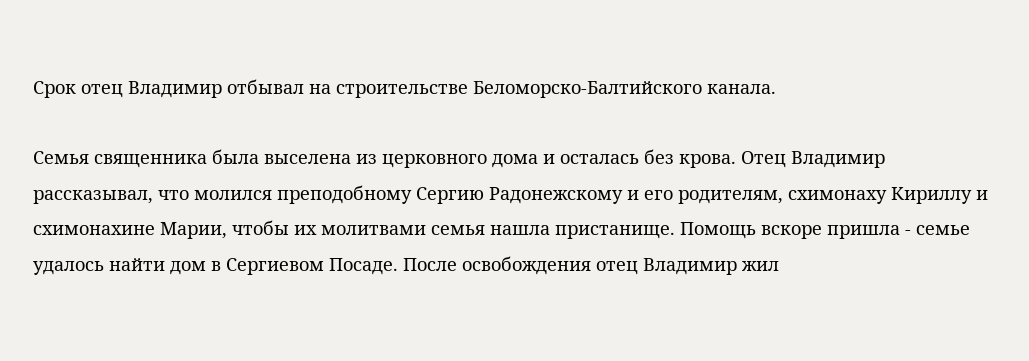Срок отец Владимир отбывал на строительстве Беломорско-Балтийского канала.

Семья священника была выселена из церковного дома и осталась без крова. Отец Владимир рассказывал, что молился преподобному Сергию Радонежскому и его родителям, схимонаху Кириллу и схимонахине Марии, чтобы их молитвами семья нашла пристанище. Помощь вскоре пришла - семье удалось найти дом в Сергиевом Посаде. После освобождения отец Владимир жил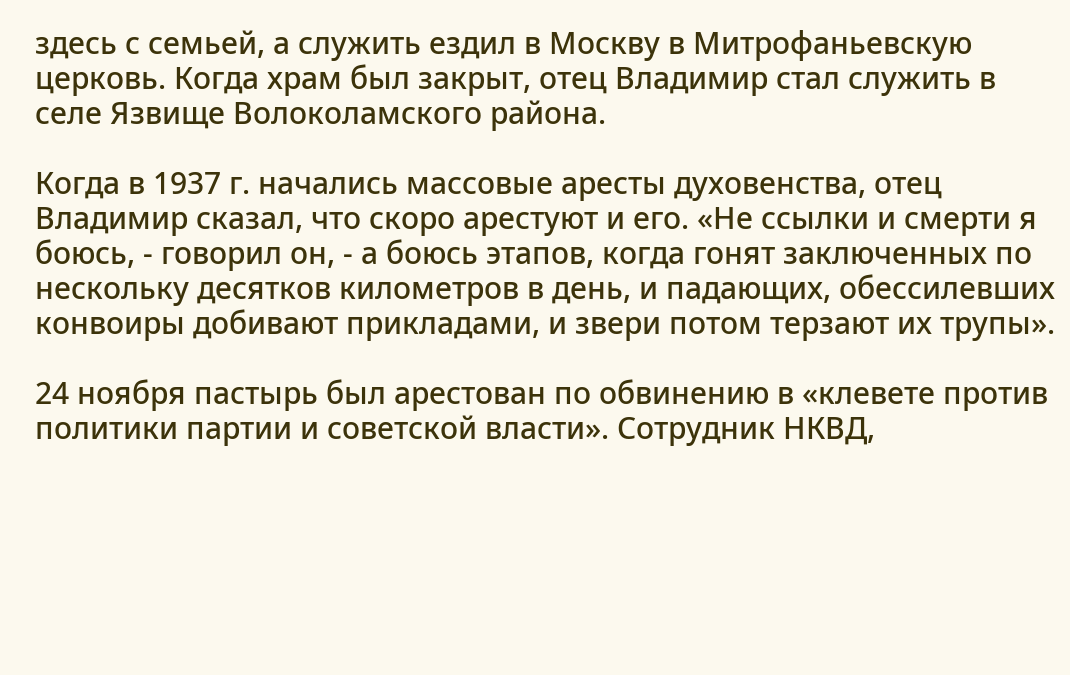здесь с семьей, а служить ездил в Москву в Митрофаньевскую церковь. Когда храм был закрыт, отец Владимир стал служить в селе Язвище Волоколамского района.

Когда в 1937 г. начались массовые аресты духовенства, отец Владимир сказал, что скоро арестуют и его. «Не ссылки и смерти я боюсь, - говорил он, - а боюсь этапов, когда гонят заключенных по нескольку десятков километров в день, и падающих, обессилевших конвоиры добивают прикладами, и звери потом терзают их трупы».

24 ноября пастырь был арестован по обвинению в «клевете против политики партии и советской власти». Сотрудник НКВД,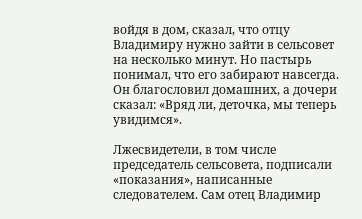войдя в дом, сказал, что отцу Владимиру нужно зайти в сельсовет на несколько минут. Но пастырь понимал, что его забирают навсегда. Он благословил домашних, а дочери сказал: «Вряд ли, деточка, мы теперь увидимся».

Лжесвидетели, в том числе председатель сельсовета, подписали «показания», написанные следователем. Сам отец Владимир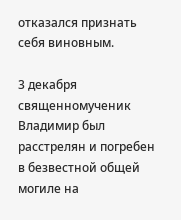отказался признать себя виновным.

3 декабря священномученик Владимир был расстрелян и погребен в безвестной общей могиле на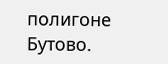полигоне Бутово.